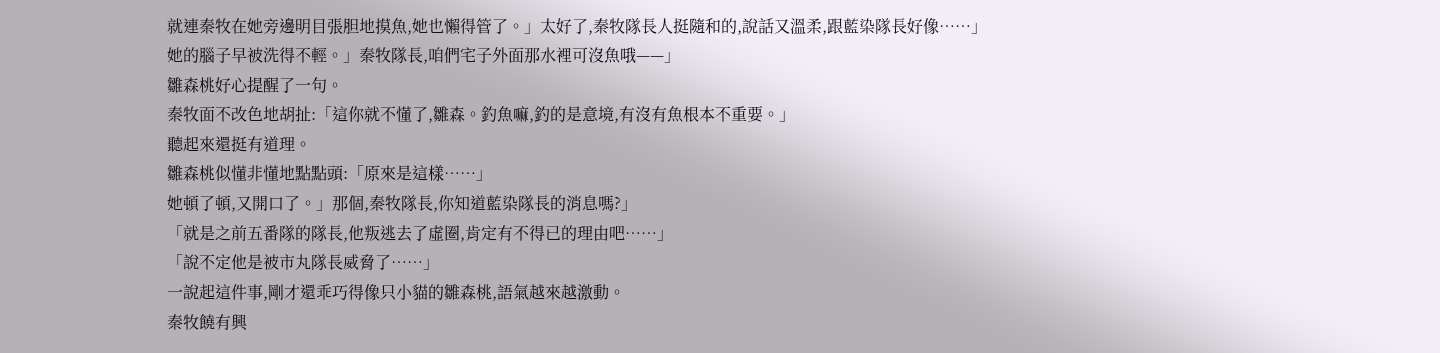就連秦牧在她旁邊明目張胆地摸魚,她也懶得管了。」太好了,秦牧隊長人挺隨和的,說話又溫柔,跟藍染隊長好像……」
她的腦子早被洗得不輕。」秦牧隊長,咱們宅子外面那水裡可沒魚哦——」
雛森桃好心提醒了一句。
秦牧面不改色地胡扯:「這你就不懂了,雛森。釣魚嘛,釣的是意境,有沒有魚根本不重要。」
聽起來還挺有道理。
雛森桃似懂非懂地點點頭:「原來是這樣……」
她頓了頓,又開口了。」那個,秦牧隊長,你知道藍染隊長的消息嗎?」
「就是之前五番隊的隊長,他叛逃去了虛圈,肯定有不得已的理由吧……」
「說不定他是被市丸隊長威脅了……」
一說起這件事,剛才還乖巧得像只小貓的雛森桃,語氣越來越激動。
秦牧饒有興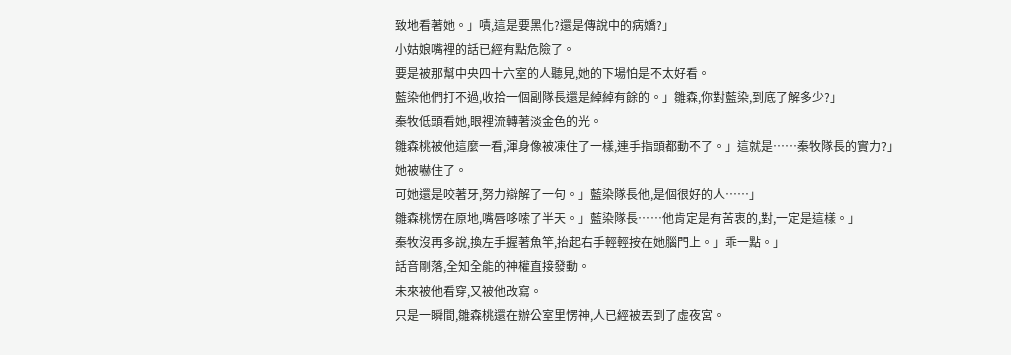致地看著她。」嘖,這是要黑化?還是傳說中的病嬌?」
小姑娘嘴裡的話已經有點危險了。
要是被那幫中央四十六室的人聽見,她的下場怕是不太好看。
藍染他們打不過,收拾一個副隊長還是綽綽有餘的。」雛森,你對藍染,到底了解多少?」
秦牧低頭看她,眼裡流轉著淡金色的光。
雛森桃被他這麼一看,渾身像被凍住了一樣,連手指頭都動不了。」這就是……秦牧隊長的實力?」
她被嚇住了。
可她還是咬著牙,努力辯解了一句。」藍染隊長他,是個很好的人……」
雛森桃愣在原地,嘴唇哆嗦了半天。」藍染隊長……他肯定是有苦衷的,對,一定是這樣。」
秦牧沒再多說,換左手握著魚竿,抬起右手輕輕按在她腦門上。」乖一點。」
話音剛落,全知全能的神權直接發動。
未來被他看穿,又被他改寫。
只是一瞬間,雛森桃還在辦公室里愣神,人已經被丟到了虛夜宮。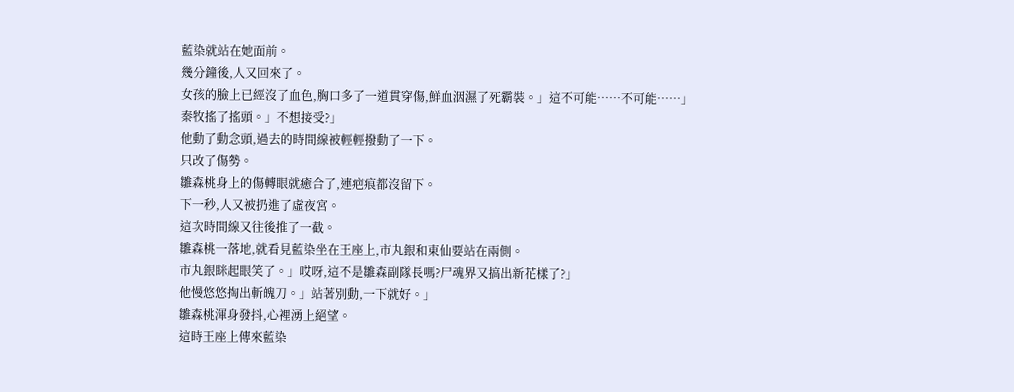藍染就站在她面前。
幾分鐘後,人又回來了。
女孩的臉上已經沒了血色,胸口多了一道貫穿傷,鮮血洇濕了死霸裝。」這不可能……不可能……」
秦牧搖了搖頭。」不想接受?」
他動了動念頭,過去的時間線被輕輕撥動了一下。
只改了傷勢。
雛森桃身上的傷轉眼就癒合了,連疤痕都沒留下。
下一秒,人又被扔進了虛夜宮。
這次時間線又往後推了一截。
雛森桃一落地,就看見藍染坐在王座上,市丸銀和東仙要站在兩側。
市丸銀眯起眼笑了。」哎呀,這不是雛森副隊長嗎?尸魂界又搞出新花樣了?」
他慢悠悠掏出斬魄刀。」站著別動,一下就好。」
雛森桃渾身發抖,心裡湧上絕望。
這時王座上傳來藍染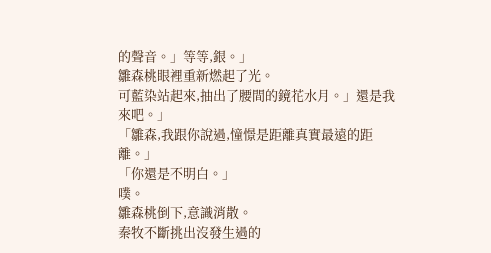的聲音。」等等,銀。」
雛森桃眼裡重新燃起了光。
可藍染站起來,抽出了腰間的鏡花水月。」還是我來吧。」
「雛森,我跟你說過,憧憬是距離真實最遠的距離。」
「你還是不明白。」
噗。
雛森桃倒下,意識消散。
秦牧不斷挑出沒發生過的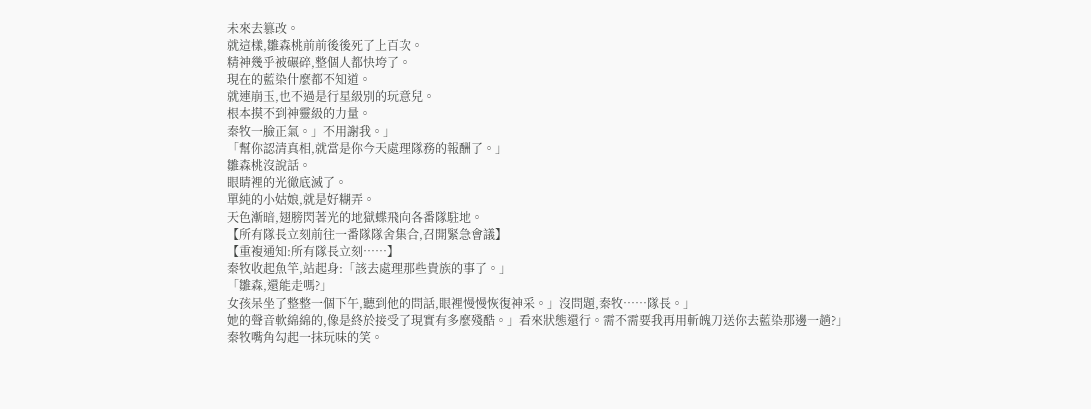未來去篡改。
就這樣,雛森桃前前後後死了上百次。
精神幾乎被碾碎,整個人都快垮了。
現在的藍染什麼都不知道。
就連崩玉,也不過是行星級別的玩意兒。
根本摸不到神靈級的力量。
秦牧一臉正氣。」不用謝我。」
「幫你認清真相,就當是你今天處理隊務的報酬了。」
雛森桃沒說話。
眼睛裡的光徹底滅了。
單純的小姑娘,就是好糊弄。
天色漸暗,翅膀閃著光的地獄蝶飛向各番隊駐地。
【所有隊長立刻前往一番隊隊舍集合,召開緊急會議】
【重複通知:所有隊長立刻……】
秦牧收起魚竿,站起身:「該去處理那些貴族的事了。」
「雛森,還能走嗎?」
女孩呆坐了整整一個下午,聽到他的問話,眼裡慢慢恢復神采。」沒問題,秦牧……隊長。」
她的聲音軟綿綿的,像是終於接受了現實有多麼殘酷。」看來狀態還行。需不需要我再用斬魄刀送你去藍染那邊一趟?」
秦牧嘴角勾起一抹玩味的笑。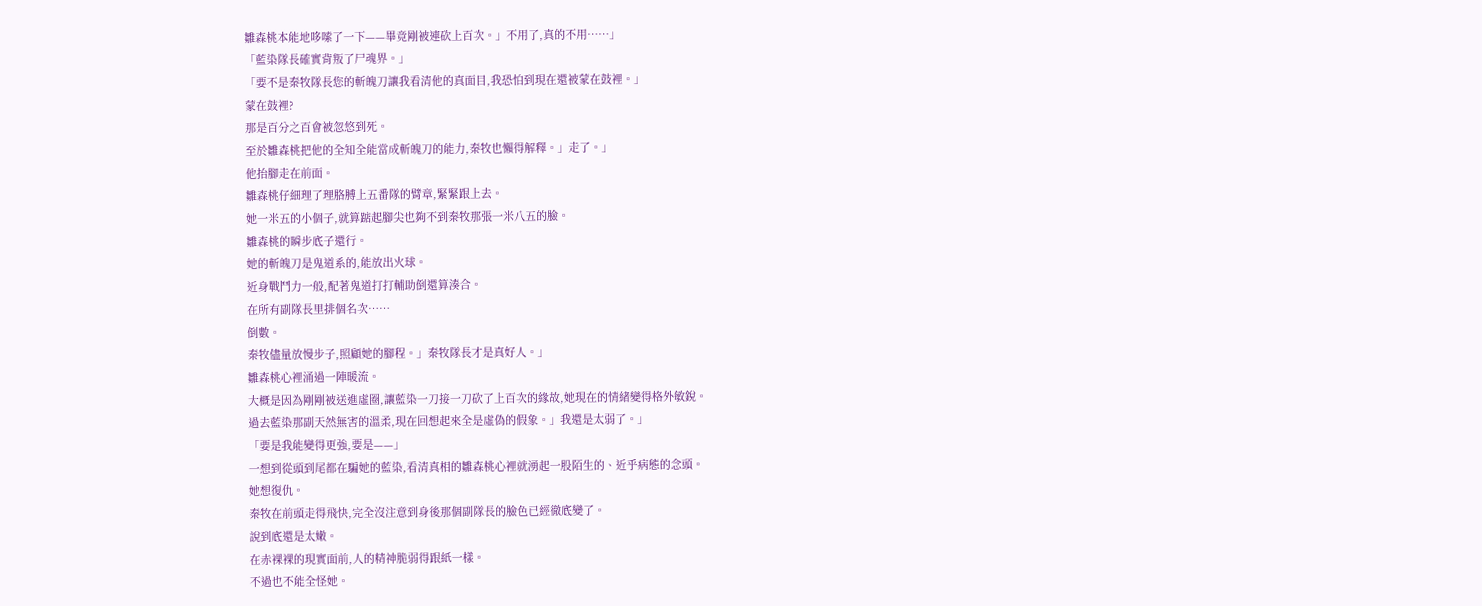雛森桃本能地哆嗦了一下——畢竟剛被連砍上百次。」不用了,真的不用……」
「藍染隊長確實背叛了尸魂界。」
「要不是秦牧隊長您的斬魄刀讓我看清他的真面目,我恐怕到現在還被蒙在鼓裡。」
蒙在鼓裡?
那是百分之百會被忽悠到死。
至於雛森桃把他的全知全能當成斬魄刀的能力,秦牧也懶得解釋。」走了。」
他抬腳走在前面。
雛森桃仔細理了理胳膊上五番隊的臂章,緊緊跟上去。
她一米五的小個子,就算踮起腳尖也夠不到秦牧那張一米八五的臉。
雛森桃的瞬步底子還行。
她的斬魄刀是鬼道系的,能放出火球。
近身戰鬥力一般,配著鬼道打打輔助倒還算湊合。
在所有副隊長里排個名次……
倒數。
秦牧儘量放慢步子,照顧她的腳程。」秦牧隊長才是真好人。」
雛森桃心裡涌過一陣暖流。
大概是因為剛剛被送進虛圈,讓藍染一刀接一刀砍了上百次的緣故,她現在的情緒變得格外敏銳。
過去藍染那副天然無害的溫柔,現在回想起來全是虛偽的假象。」我還是太弱了。」
「要是我能變得更強,要是——」
一想到從頭到尾都在騙她的藍染,看清真相的雛森桃心裡就湧起一股陌生的、近乎病態的念頭。
她想復仇。
秦牧在前頭走得飛快,完全沒注意到身後那個副隊長的臉色已經徹底變了。
說到底還是太嫩。
在赤裸裸的現實面前,人的精神脆弱得跟紙一樣。
不過也不能全怪她。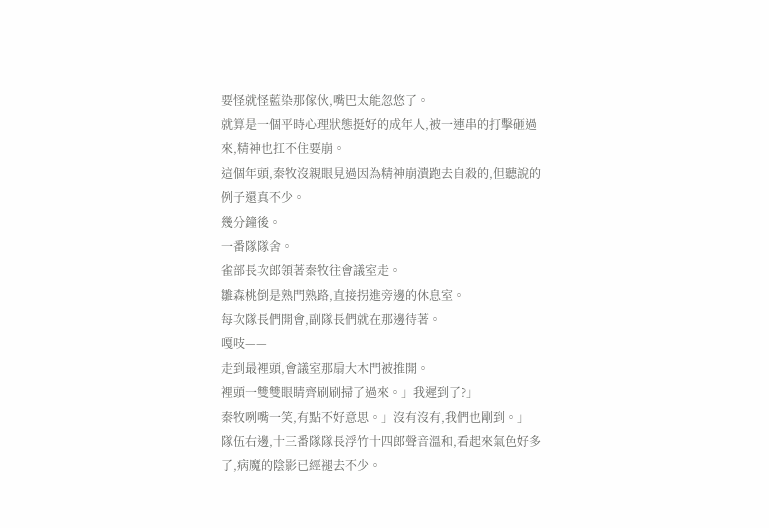要怪就怪藍染那傢伙,嘴巴太能忽悠了。
就算是一個平時心理狀態挺好的成年人,被一連串的打擊砸過來,精神也扛不住要崩。
這個年頭,秦牧沒親眼見過因為精神崩潰跑去自殺的,但聽說的例子還真不少。
幾分鐘後。
一番隊隊舍。
雀部長次郎領著秦牧往會議室走。
雛森桃倒是熟門熟路,直接拐進旁邊的休息室。
每次隊長們開會,副隊長們就在那邊待著。
嘎吱——
走到最裡頭,會議室那扇大木門被推開。
裡頭一雙雙眼睛齊刷刷掃了過來。」我遲到了?」
秦牧咧嘴一笑,有點不好意思。」沒有沒有,我們也剛到。」
隊伍右邊,十三番隊隊長浮竹十四郎聲音溫和,看起來氣色好多了,病魔的陰影已經褪去不少。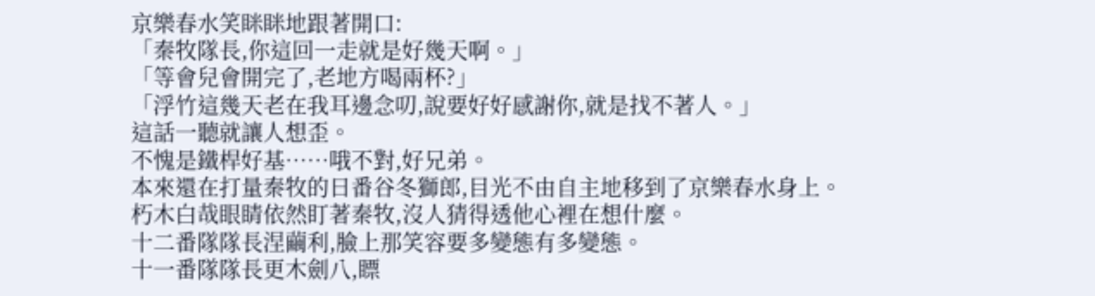京樂春水笑眯眯地跟著開口:
「秦牧隊長,你這回一走就是好幾天啊。」
「等會兒會開完了,老地方喝兩杯?」
「浮竹這幾天老在我耳邊念叨,說要好好感謝你,就是找不著人。」
這話一聽就讓人想歪。
不愧是鐵桿好基……哦不對,好兄弟。
本來還在打量秦牧的日番谷冬獅郎,目光不由自主地移到了京樂春水身上。
朽木白哉眼睛依然盯著秦牧,沒人猜得透他心裡在想什麼。
十二番隊隊長涅繭利,臉上那笑容要多變態有多變態。
十一番隊隊長更木劍八,瞟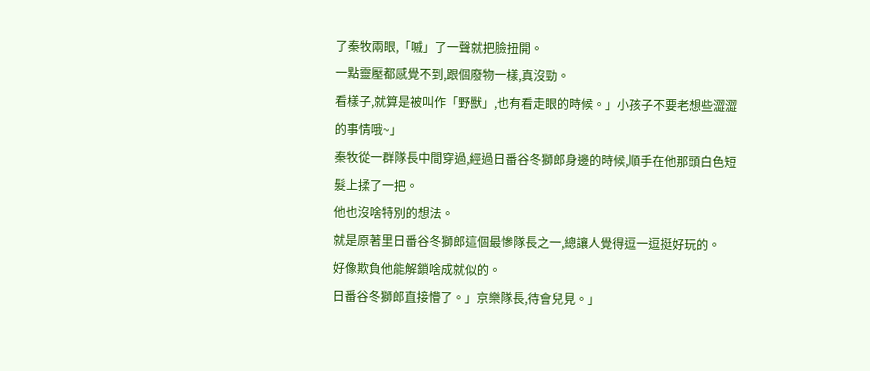了秦牧兩眼,「嘁」了一聲就把臉扭開。
一點靈壓都感覺不到,跟個廢物一樣,真沒勁。
看樣子,就算是被叫作「野獸」,也有看走眼的時候。」小孩子不要老想些澀澀的事情哦~」
秦牧從一群隊長中間穿過,經過日番谷冬獅郎身邊的時候,順手在他那頭白色短髮上揉了一把。
他也沒啥特別的想法。
就是原著里日番谷冬獅郎這個最慘隊長之一,總讓人覺得逗一逗挺好玩的。
好像欺負他能解鎖啥成就似的。
日番谷冬獅郎直接懵了。」京樂隊長,待會兒見。」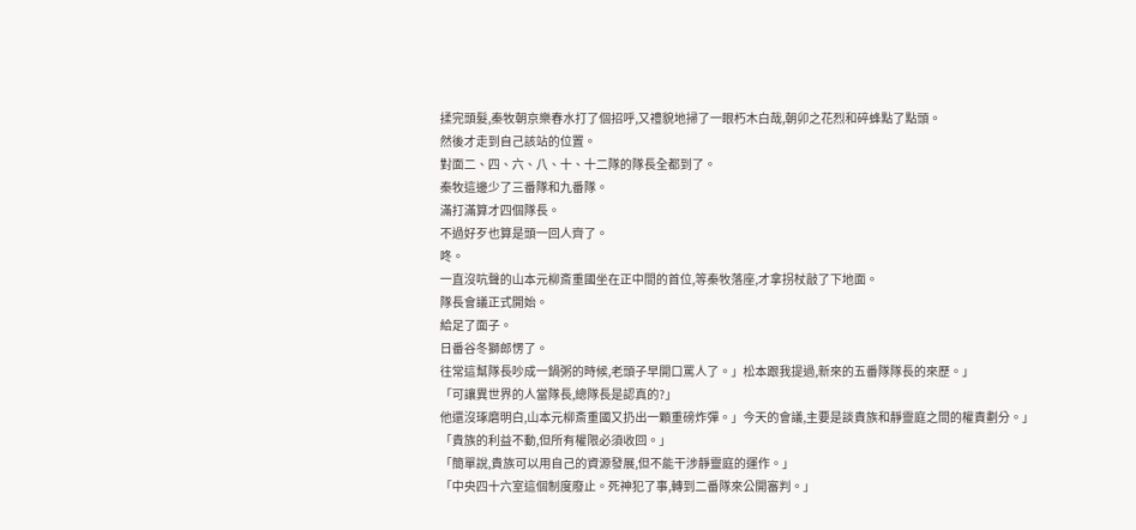揉完頭髮,秦牧朝京樂春水打了個招呼,又禮貌地掃了一眼朽木白哉,朝卯之花烈和碎蜂點了點頭。
然後才走到自己該站的位置。
對面二、四、六、八、十、十二隊的隊長全都到了。
秦牧這邊少了三番隊和九番隊。
滿打滿算才四個隊長。
不過好歹也算是頭一回人齊了。
咚。
一直沒吭聲的山本元柳斎重國坐在正中間的首位,等秦牧落座,才拿拐杖敲了下地面。
隊長會議正式開始。
給足了面子。
日番谷冬獅郎愣了。
往常這幫隊長吵成一鍋粥的時候,老頭子早開口罵人了。」松本跟我提過,新來的五番隊隊長的來歷。」
「可讓異世界的人當隊長,總隊長是認真的?」
他還沒琢磨明白,山本元柳斎重國又扔出一顆重磅炸彈。」今天的會議,主要是談貴族和靜靈庭之間的權責劃分。」
「貴族的利益不動,但所有權限必須收回。」
「簡單說,貴族可以用自己的資源發展,但不能干涉靜靈庭的運作。」
「中央四十六室這個制度廢止。死神犯了事,轉到二番隊來公開審判。」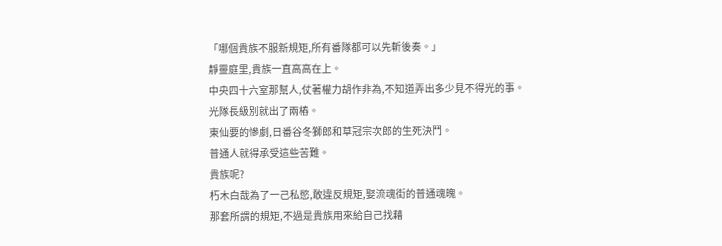「哪個貴族不服新規矩,所有番隊都可以先斬後奏。」
靜靈庭里,貴族一直高高在上。
中央四十六室那幫人,仗著權力胡作非為,不知道弄出多少見不得光的事。
光隊長級別就出了兩樁。
東仙要的慘劇,日番谷冬獅郎和草冠宗次郎的生死決鬥。
普通人就得承受這些苦難。
貴族呢?
朽木白哉為了一己私慾,敢違反規矩,娶流魂街的普通魂魄。
那套所謂的規矩,不過是貴族用來給自己找藉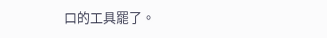口的工具罷了。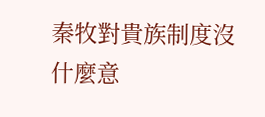秦牧對貴族制度沒什麼意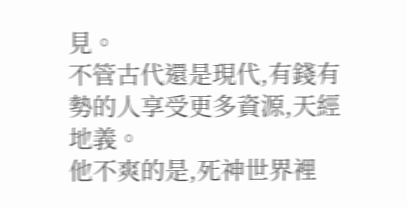見。
不管古代還是現代,有錢有勢的人享受更多資源,天經地義。
他不爽的是,死神世界裡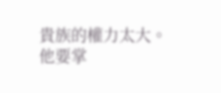貴族的權力太大。
他要掌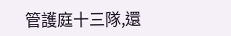管護庭十三隊,還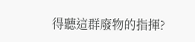得聽這群廢物的指揮?